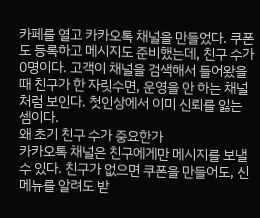카페를 열고 카카오톡 채널을 만들었다. 쿠폰도 등록하고 메시지도 준비했는데, 친구 수가 0명이다. 고객이 채널을 검색해서 들어왔을 때 친구가 한 자릿수면, 운영을 안 하는 채널처럼 보인다. 첫인상에서 이미 신뢰를 잃는 셈이다.
왜 초기 친구 수가 중요한가
카카오톡 채널은 친구에게만 메시지를 보낼 수 있다. 친구가 없으면 쿠폰을 만들어도, 신메뉴를 알려도 받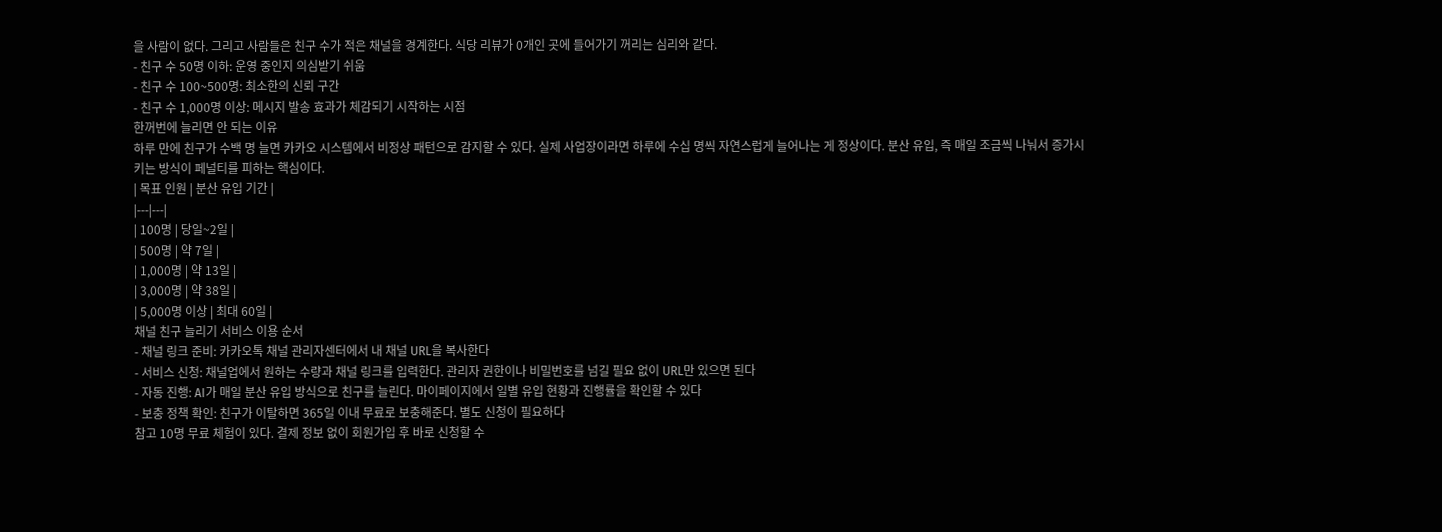을 사람이 없다. 그리고 사람들은 친구 수가 적은 채널을 경계한다. 식당 리뷰가 0개인 곳에 들어가기 꺼리는 심리와 같다.
- 친구 수 50명 이하: 운영 중인지 의심받기 쉬움
- 친구 수 100~500명: 최소한의 신뢰 구간
- 친구 수 1,000명 이상: 메시지 발송 효과가 체감되기 시작하는 시점
한꺼번에 늘리면 안 되는 이유
하루 만에 친구가 수백 명 늘면 카카오 시스템에서 비정상 패턴으로 감지할 수 있다. 실제 사업장이라면 하루에 수십 명씩 자연스럽게 늘어나는 게 정상이다. 분산 유입, 즉 매일 조금씩 나눠서 증가시키는 방식이 페널티를 피하는 핵심이다.
| 목표 인원 | 분산 유입 기간 |
|---|---|
| 100명 | 당일~2일 |
| 500명 | 약 7일 |
| 1,000명 | 약 13일 |
| 3,000명 | 약 38일 |
| 5,000명 이상 | 최대 60일 |
채널 친구 늘리기 서비스 이용 순서
- 채널 링크 준비: 카카오톡 채널 관리자센터에서 내 채널 URL을 복사한다
- 서비스 신청: 채널업에서 원하는 수량과 채널 링크를 입력한다. 관리자 권한이나 비밀번호를 넘길 필요 없이 URL만 있으면 된다
- 자동 진행: AI가 매일 분산 유입 방식으로 친구를 늘린다. 마이페이지에서 일별 유입 현황과 진행률을 확인할 수 있다
- 보충 정책 확인: 친구가 이탈하면 365일 이내 무료로 보충해준다. 별도 신청이 필요하다
참고 10명 무료 체험이 있다. 결제 정보 없이 회원가입 후 바로 신청할 수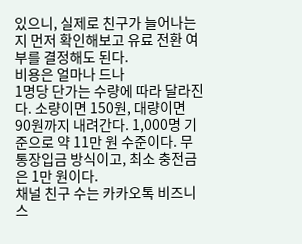있으니, 실제로 친구가 늘어나는지 먼저 확인해보고 유료 전환 여부를 결정해도 된다.
비용은 얼마나 드나
1명당 단가는 수량에 따라 달라진다. 소량이면 150원, 대량이면 90원까지 내려간다. 1,000명 기준으로 약 11만 원 수준이다. 무통장입금 방식이고, 최소 충전금은 1만 원이다.
채널 친구 수는 카카오톡 비즈니스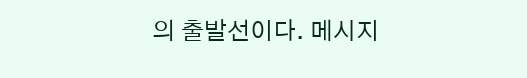의 출발선이다. 메시지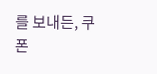를 보내든, 쿠폰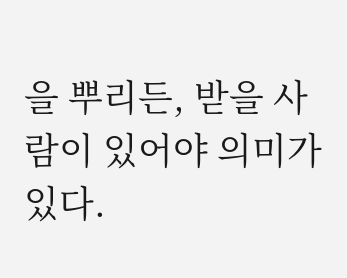을 뿌리든, 받을 사람이 있어야 의미가 있다.